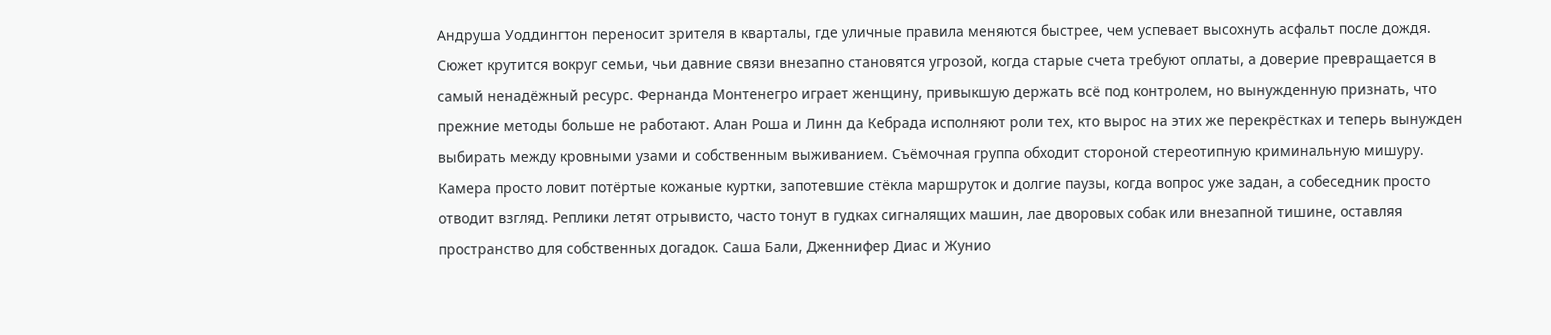Андруша Уоддингтон переносит зрителя в кварталы, где уличные правила меняются быстрее, чем успевает высохнуть асфальт после дождя. Сюжет крутится вокруг семьи, чьи давние связи внезапно становятся угрозой, когда старые счета требуют оплаты, а доверие превращается в самый ненадёжный ресурс. Фернанда Монтенегро играет женщину, привыкшую держать всё под контролем, но вынужденную признать, что прежние методы больше не работают. Алан Роша и Линн да Кебрада исполняют роли тех, кто вырос на этих же перекрёстках и теперь вынужден выбирать между кровными узами и собственным выживанием. Съёмочная группа обходит стороной стереотипную криминальную мишуру. Камера просто ловит потёртые кожаные куртки, запотевшие стёкла маршруток и долгие паузы, когда вопрос уже задан, а собеседник просто отводит взгляд. Реплики летят отрывисто, часто тонут в гудках сигналящих машин, лае дворовых собак или внезапной тишине, оставляя пространство для собственных догадок. Саша Бали, Дженнифер Диас и Жунио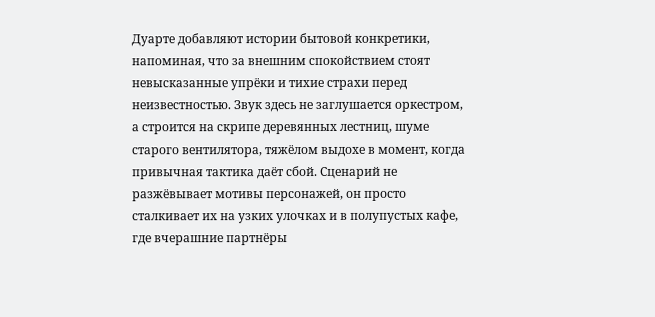Дуарте добавляют истории бытовой конкретики, напоминая, что за внешним спокойствием стоят невысказанные упрёки и тихие страхи перед неизвестностью. Звук здесь не заглушается оркестром, а строится на скрипе деревянных лестниц, шуме старого вентилятора, тяжёлом выдохе в момент, когда привычная тактика даёт сбой. Сценарий не разжёвывает мотивы персонажей, он просто сталкивает их на узких улочках и в полупустых кафе, где вчерашние партнёры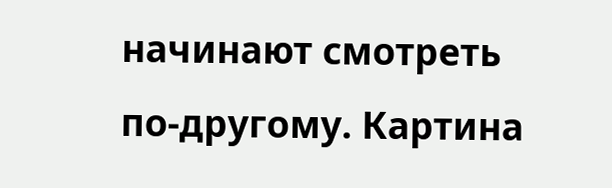начинают смотреть по-другому. Картина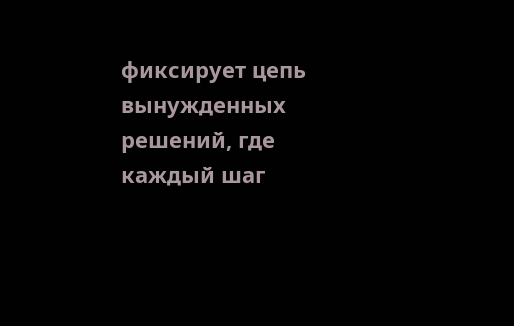фиксирует цепь вынужденных решений, где каждый шаг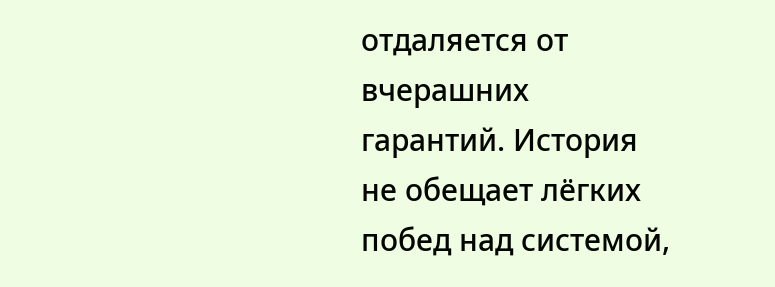отдаляется от вчерашних гарантий. История не обещает лёгких побед над системой,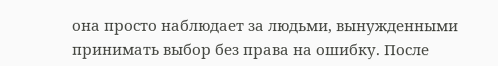она просто наблюдает за людьми, вынужденными принимать выбор без права на ошибку. После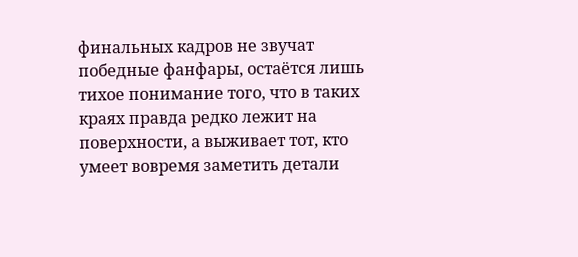финальных кадров не звучат победные фанфары, остаётся лишь тихое понимание того, что в таких краях правда редко лежит на поверхности, а выживает тот, кто умеет вовремя заметить детали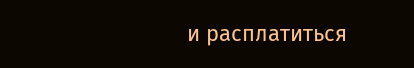и расплатиться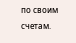по своим счетам.